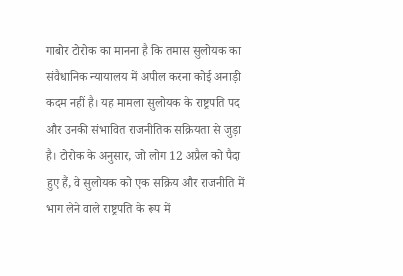गाबोर टोरोक का मानना है कि तमास सुलोयक का संवैधानिक न्यायालय में अपील करना कोई अनाड़ी कदम नहीं है। यह मामला सुलोयक के राष्ट्रपति पद और उनकी संभावित राजनीतिक सक्रियता से जुड़ा है। टोरोक के अनुसार, जो लोग 12 अप्रैल को पैदा हुए हैं, वे सुलोयक को एक सक्रिय और राजनीति में भाग लेने वाले राष्ट्रपति के रूप में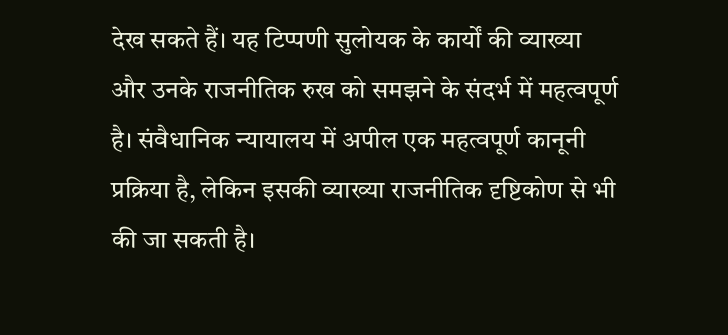देख सकते हैं। यह टिप्पणी सुलोयक के कार्यों की व्याख्या और उनके राजनीतिक रुख को समझने के संदर्भ में महत्वपूर्ण है। संवैधानिक न्यायालय में अपील एक महत्वपूर्ण कानूनी प्रक्रिया है, लेकिन इसकी व्याख्या राजनीतिक दृष्टिकोण से भी की जा सकती है।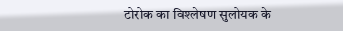टोरोक का विश्लेषण सुलोयक के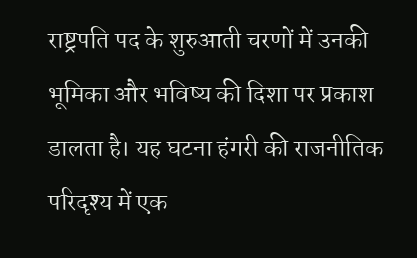राष्ट्रपति पद के शुरुआती चरणों में उनकी भूमिका और भविष्य की दिशा पर प्रकाश डालता है। यह घटना हंगरी की राजनीतिक परिदृश्य में एक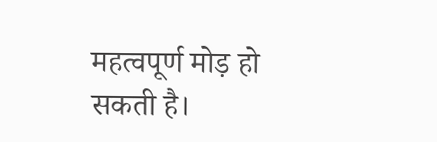महत्वपूर्ण मोड़ हो सकती है।